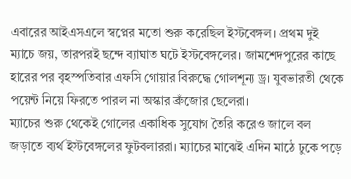এবারের আইএসএলে স্বপ্নের মতো শুরু করেছিল ইস্টবেঙ্গল। প্রথম দুই ম্যাচে জয়, তারপরই ছন্দে ব্যাঘাত ঘটে ইস্টবেঙ্গলের। জামশেদপুরের কাছে হারের পর বৃহস্পতিবার এফসি গোয়ার বিরুদ্ধে গোলশূন্য ড্র। যুবভারতী থেকে পয়েন্ট নিয়ে ফিরতে পারল না অস্কার ব্রুঁজোর ছেলেরা।
ম্যাচের শুরু থেকেই গোলের একাধিক সুযোগ তৈরি করেও জালে বল জড়াতে ব্যর্থ ইস্টবেঙ্গলের ফুটবলাররা। ম্যাচের মাঝেই এদিন মাঠে ঢুকে পড়ে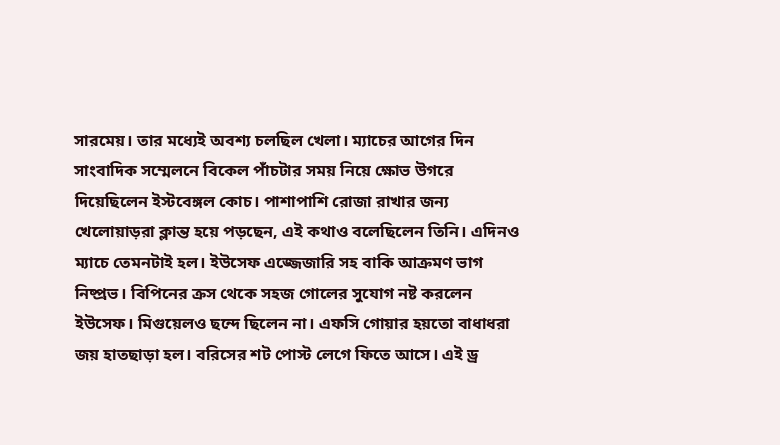সারমেয়। তার মধ্যেই অবশ্য চলছিল খেলা। ম্যাচের আগের দিন সাংবাদিক সম্মেলনে বিকেল পাঁচটার সময় নিয়ে ক্ষোভ উগরে দিয়েছিলেন ইস্টবেঙ্গল কোচ। পাশাপাশি রোজা রাখার জন্য খেলোয়াড়রা ক্লান্ত হয়ে পড়ছেন, এই কথাও বলেছিলেন তিনি। এদিনও ম্যাচে তেমনটাই হল। ইউসেফ এজ্জেজারি সহ বাকি আক্রমণ ভাগ নিষ্প্রভ। বিপিনের ক্রস থেকে সহজ গোলের সুযোগ নষ্ট করলেন ইউসেফ। মিগুয়েলও ছন্দে ছিলেন না। এফসি গোয়ার হয়তো বাধাধরা জয় হাতছাড়া হল। বরিসের শট পোস্ট লেগে ফিতে আসে। এই ড্র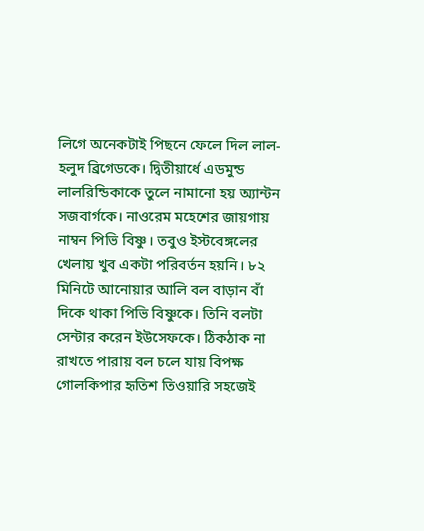লিগে অনেকটাই পিছনে ফেলে দিল লাল-হলুদ ব্রিগেডকে। দ্বিতীয়ার্ধে এডমুন্ড লালরিন্ডিকাকে তুলে নামানো হয় অ্যান্টন সজবার্গকে। নাওরেম মহেশের জায়গায় নাম্বন পিভি বিষ্ণু। তবুও ইস্টবেঙ্গলের খেলায় খুব একটা পরিবর্তন হয়নি। ৮২ মিনিটে আনোয়ার আলি বল বাড়ান বাঁ দিকে থাকা পিভি বিষ্ণুকে। তিনি বলটা সেন্টার করেন ইউসেফকে। ঠিকঠাক না রাখতে পারায় বল চলে যায় বিপক্ষ গোলকিপার হৃতিশ তিওয়ারি সহজেই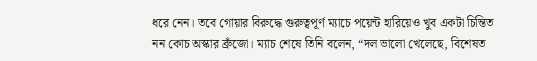ধরে নেন। তবে গোয়ার বিরুদ্ধে গুরুত্বপূর্ণ ম্যাচে পয়েন্ট হারিয়েও খুব একটা চিন্তিত নন কোচ অস্কার ব্রুঁজো। ম্যাচ শেষে তিনি বলেন, “দল ভালো খেলেছে, বিশেষত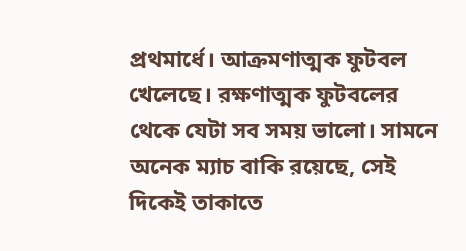প্রথমার্ধে। আক্রমণাত্মক ফুটবল খেলেছে। রক্ষণাত্মক ফুটবলের থেকে যেটা সব সময় ভালো। সামনে অনেক ম্যাচ বাকি রয়েছে, সেই দিকেই তাকাতে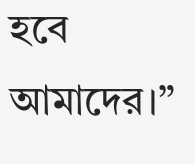হবে আমাদের।”